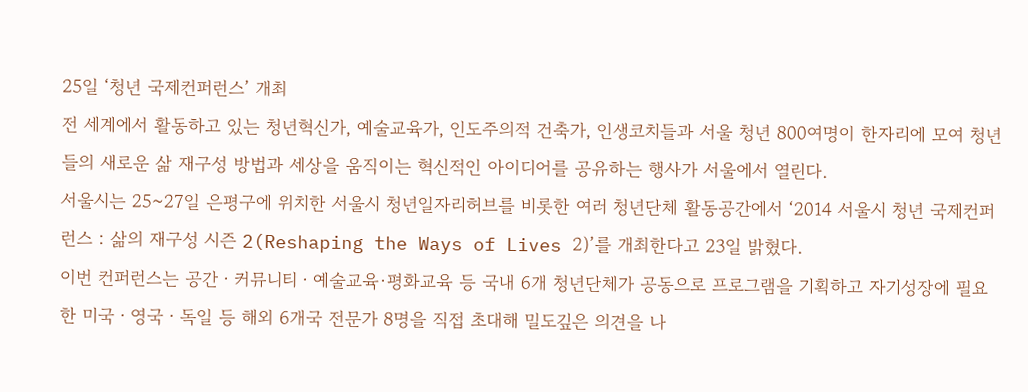25일 ‘청년 국제컨퍼런스’ 개최
전 세계에서 활동하고 있는 청년혁신가, 예술교육가, 인도주의적 건축가, 인생코치들과 서울 청년 800여명이 한자리에 모여 청년들의 새로운 삶 재구성 방법과 세상을 움직이는 혁신적인 아이디어를 공유하는 행사가 서울에서 열린다.
서울시는 25~27일 은평구에 위치한 서울시 청년일자리허브를 비롯한 여러 청년단체 활동공간에서 ‘2014 서울시 청년 국제컨퍼런스 : 삶의 재구성 시즌 2(Reshaping the Ways of Lives 2)’를 개최한다고 23일 밝혔다.
이번 컨퍼런스는 공간ㆍ커뮤니티ㆍ예술교육·평화교육 등 국내 6개 청년단체가 공동으로 프로그램을 기획하고 자기성장에 필요한 미국ㆍ영국ㆍ독일 등 해외 6개국 전문가 8명을 직접 초대해 밀도깊은 의견을 나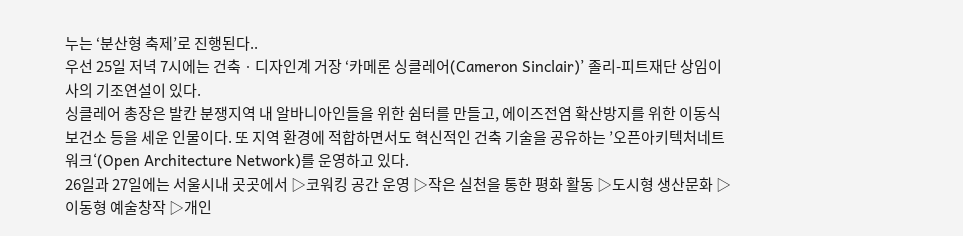누는 ‘분산형 축제’로 진행된다..
우선 25일 저녁 7시에는 건축ㆍ디자인계 거장 ‘카메론 싱클레어(Cameron Sinclair)’ 졸리-피트재단 상임이사의 기조연설이 있다.
싱클레어 총장은 발칸 분쟁지역 내 알바니아인들을 위한 쉼터를 만들고, 에이즈전염 확산방지를 위한 이동식 보건소 등을 세운 인물이다. 또 지역 환경에 적합하면서도 혁신적인 건축 기술을 공유하는 ’오픈아키텍처네트워크‘(Open Architecture Network)를 운영하고 있다.
26일과 27일에는 서울시내 곳곳에서 ▷코워킹 공간 운영 ▷작은 실천을 통한 평화 활동 ▷도시형 생산문화 ▷이동형 예술창작 ▷개인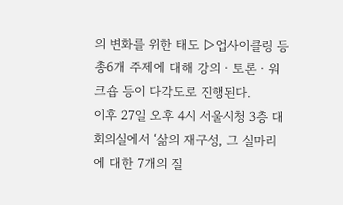의 변화를 위한 태도 ▷업사이클링 등 총6개 주제에 대해 강의ㆍ토론ㆍ워크숍 등이 다각도로 진행된다.
이후 27일 오후 4시 서울시청 3층 대회의실에서 ‘삶의 재구성, 그 실마리에 대한 7개의 질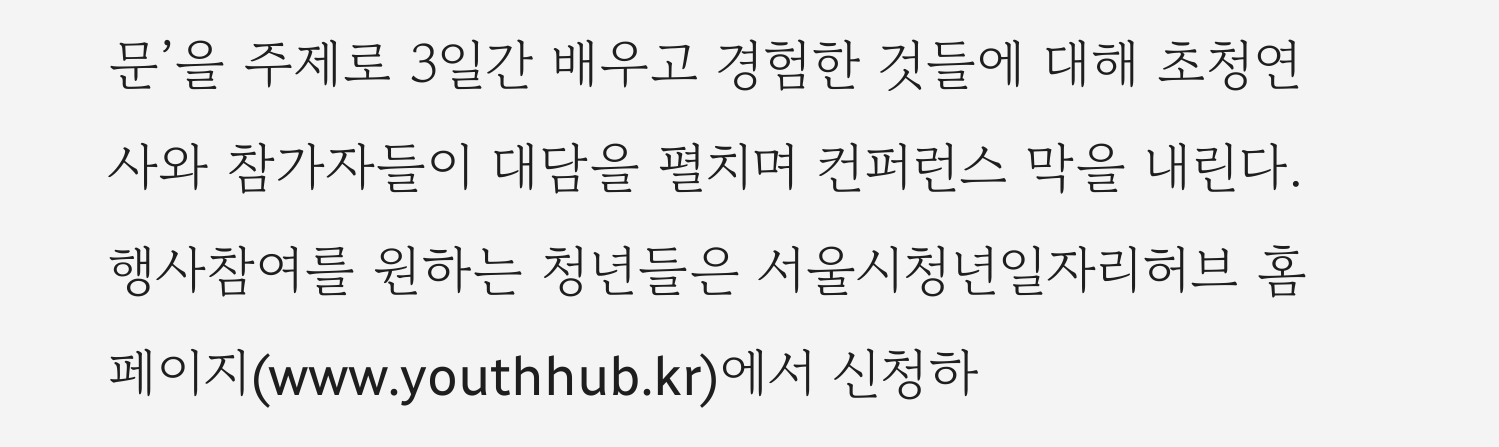문’을 주제로 3일간 배우고 경험한 것들에 대해 초청연사와 참가자들이 대담을 펼치며 컨퍼런스 막을 내린다.
행사참여를 원하는 청년들은 서울시청년일자리허브 홈페이지(www.youthhub.kr)에서 신청하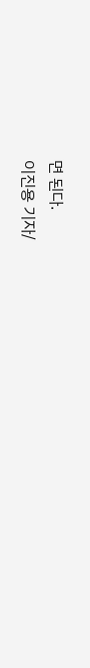면 된다.
이진용 기자/